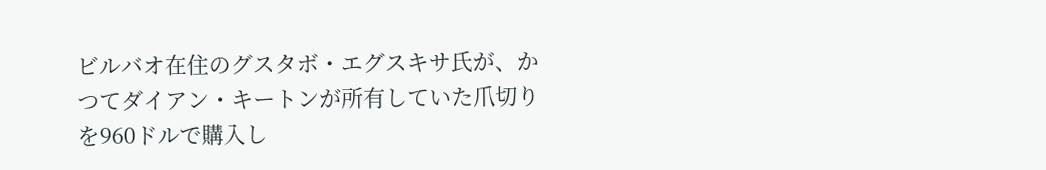ビルバオ在住のグスタボ・エグスキサ氏が、かつてダイアン・キートンが所有していた爪切りを960ドルで購入し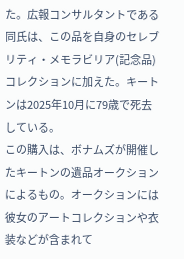た。広報コンサルタントである同氏は、この品を自身のセレブリティ・メモラビリア(記念品)コレクションに加えた。キートンは2025年10月に79歳で死去している。
この購入は、ボナムズが開催したキートンの遺品オークションによるもの。オークションには彼女のアートコレクションや衣装などが含まれて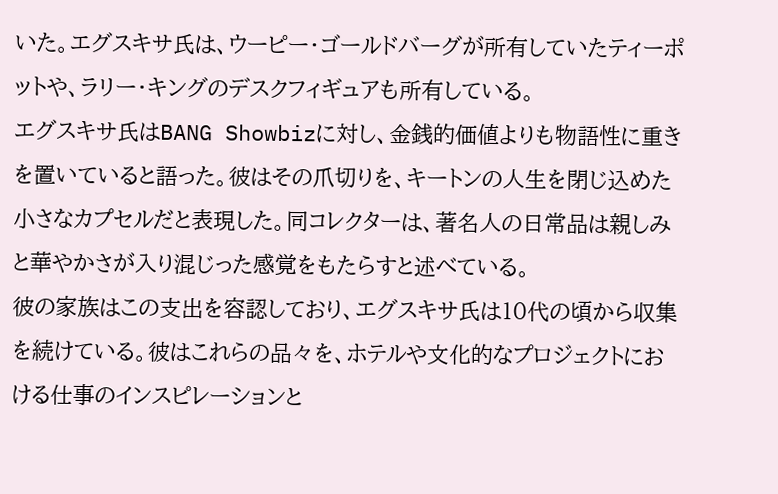いた。エグスキサ氏は、ウーピー・ゴールドバーグが所有していたティーポットや、ラリー・キングのデスクフィギュアも所有している。
エグスキサ氏はBANG Showbizに対し、金銭的価値よりも物語性に重きを置いていると語った。彼はその爪切りを、キートンの人生を閉じ込めた小さなカプセルだと表現した。同コレクターは、著名人の日常品は親しみと華やかさが入り混じった感覚をもたらすと述べている。
彼の家族はこの支出を容認しており、エグスキサ氏は10代の頃から収集を続けている。彼はこれらの品々を、ホテルや文化的なプロジェクトにおける仕事のインスピレーションと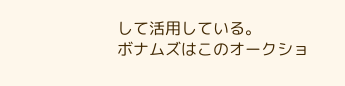して活用している。
ボナムズはこのオークショ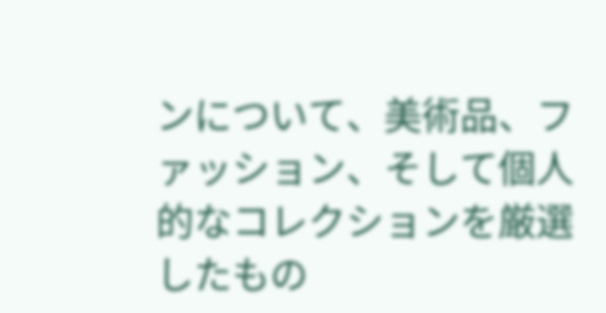ンについて、美術品、ファッション、そして個人的なコレクションを厳選したもの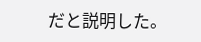だと説明した。